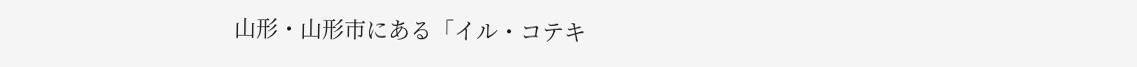山形・山形市にある「イル・コテキ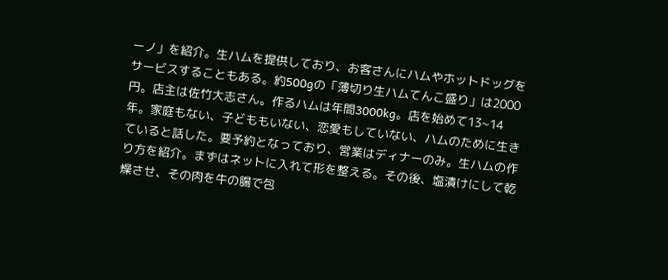ーノ」を紹介。生ハムを提供しており、お客さんにハムやホットドッグをサービスすることもある。約500gの「薄切り生ハムてんこ盛り」は2000円。店主は佐竹大志さん。作るハムは年間3000kg。店を始めて13~14年。家庭もない、子どももいない、恋愛もしていない、ハムのために生きていると話した。要予約となっており、営業はディナーのみ。生ハムの作り方を紹介。まずはネットに入れて形を整える。その後、塩漬けにして乾燥させ、その肉を牛の腸で包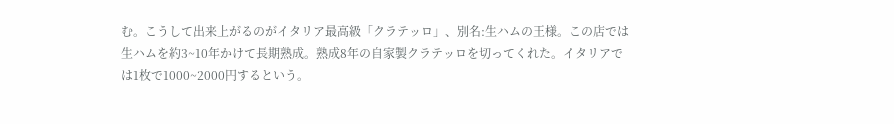む。こうして出来上がるのがイタリア最高級「クラテッロ」、別名:生ハムの王様。この店では生ハムを約3~10年かけて長期熟成。熟成8年の自家製クラテッロを切ってくれた。イタリアでは1枚で1000~2000円するという。